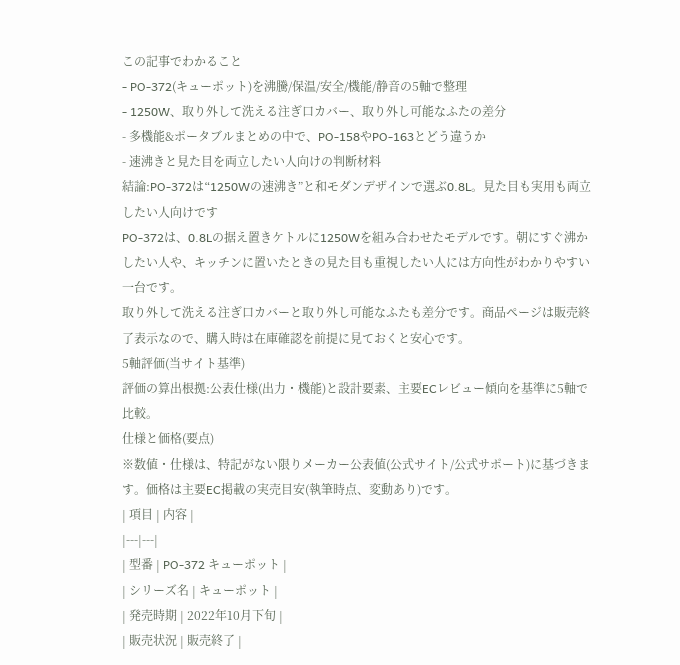この記事でわかること
- PO-372(キューポット)を沸騰/保温/安全/機能/静音の5軸で整理
- 1250W、取り外して洗える注ぎ口カバー、取り外し可能なふたの差分
- 多機能&ポータブルまとめの中で、PO-158やPO-163とどう違うか
- 速沸きと見た目を両立したい人向けの判断材料
結論:PO-372は“1250Wの速沸き”と和モダンデザインで選ぶ0.8L。見た目も実用も両立したい人向けです
PO-372は、0.8Lの据え置きケトルに1250Wを組み合わせたモデルです。朝にすぐ沸かしたい人や、キッチンに置いたときの見た目も重視したい人には方向性がわかりやすい一台です。
取り外して洗える注ぎ口カバーと取り外し可能なふたも差分です。商品ページは販売終了表示なので、購入時は在庫確認を前提に見ておくと安心です。
5軸評価(当サイト基準)
評価の算出根拠:公表仕様(出力・機能)と設計要素、主要ECレビュー傾向を基準に5軸で比較。
仕様と価格(要点)
※数値・仕様は、特記がない限りメーカー公表値(公式サイト/公式サポート)に基づきます。価格は主要EC掲載の実売目安(執筆時点、変動あり)です。
| 項目 | 内容 |
|---|---|
| 型番 | PO-372 キューポット |
| シリーズ名 | キューポット |
| 発売時期 | 2022年10月下旬 |
| 販売状況 | 販売終了 |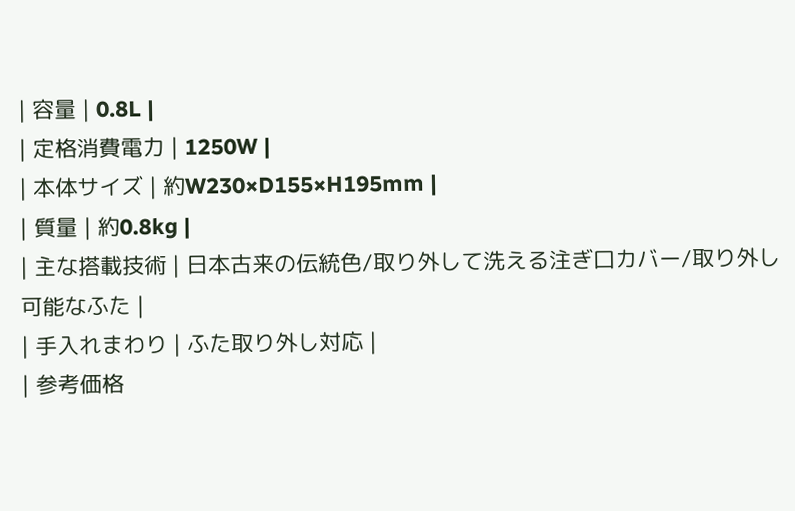| 容量 | 0.8L |
| 定格消費電力 | 1250W |
| 本体サイズ | 約W230×D155×H195mm |
| 質量 | 約0.8kg |
| 主な搭載技術 | 日本古来の伝統色/取り外して洗える注ぎ口カバー/取り外し可能なふた |
| 手入れまわり | ふた取り外し対応 |
| 参考価格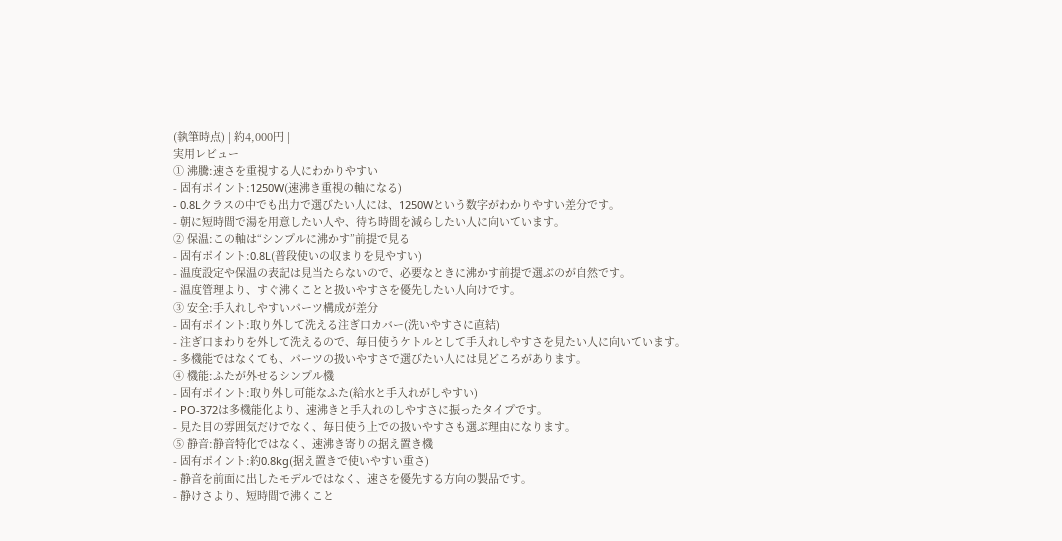(執筆時点) | 約4,000円 |
実用レビュー
① 沸騰:速さを重視する人にわかりやすい
- 固有ポイント:1250W(速沸き重視の軸になる)
- 0.8Lクラスの中でも出力で選びたい人には、1250Wという数字がわかりやすい差分です。
- 朝に短時間で湯を用意したい人や、待ち時間を減らしたい人に向いています。
② 保温:この軸は“シンプルに沸かす”前提で見る
- 固有ポイント:0.8L(普段使いの収まりを見やすい)
- 温度設定や保温の表記は見当たらないので、必要なときに沸かす前提で選ぶのが自然です。
- 温度管理より、すぐ沸くことと扱いやすさを優先したい人向けです。
③ 安全:手入れしやすいパーツ構成が差分
- 固有ポイント:取り外して洗える注ぎ口カバー(洗いやすさに直結)
- 注ぎ口まわりを外して洗えるので、毎日使うケトルとして手入れしやすさを見たい人に向いています。
- 多機能ではなくても、パーツの扱いやすさで選びたい人には見どころがあります。
④ 機能:ふたが外せるシンプル機
- 固有ポイント:取り外し可能なふた(給水と手入れがしやすい)
- PO-372は多機能化より、速沸きと手入れのしやすさに振ったタイプです。
- 見た目の雰囲気だけでなく、毎日使う上での扱いやすさも選ぶ理由になります。
⑤ 静音:静音特化ではなく、速沸き寄りの据え置き機
- 固有ポイント:約0.8kg(据え置きで使いやすい重さ)
- 静音を前面に出したモデルではなく、速さを優先する方向の製品です。
- 静けさより、短時間で沸くこと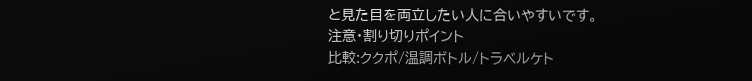と見た目を両立したい人に合いやすいです。
注意・割り切りポイント
比較:ククポ/温調ボトル/トラベルケト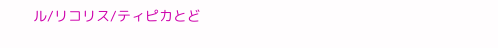ル/リコリス/ティピカとど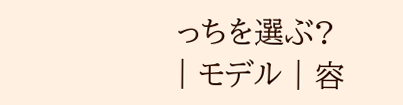っちを選ぶ?
| モデル | 容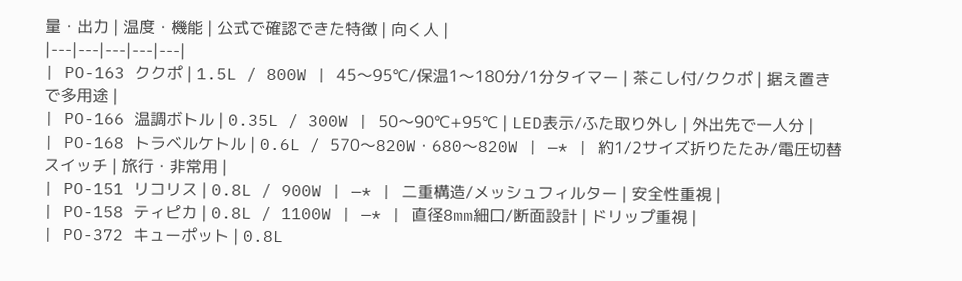量・出力 | 温度・機能 | 公式で確認できた特徴 | 向く人 |
|---|---|---|---|---|
| PO-163 ククポ | 1.5L / 800W | 45〜95℃/保温1〜180分/1分タイマー | 茶こし付/ククポ | 据え置きで多用途 |
| PO-166 温調ボトル | 0.35L / 300W | 50〜90℃+95℃ | LED表示/ふた取り外し | 外出先で一人分 |
| PO-168 トラベルケトル | 0.6L / 570〜820W・680〜820W | —* | 約1/2サイズ折りたたみ/電圧切替スイッチ | 旅行・非常用 |
| PO-151 リコリス | 0.8L / 900W | —* | 二重構造/メッシュフィルター | 安全性重視 |
| PO-158 ティピカ | 0.8L / 1100W | —* | 直径8mm細口/断面設計 | ドリップ重視 |
| PO-372 キューポット | 0.8L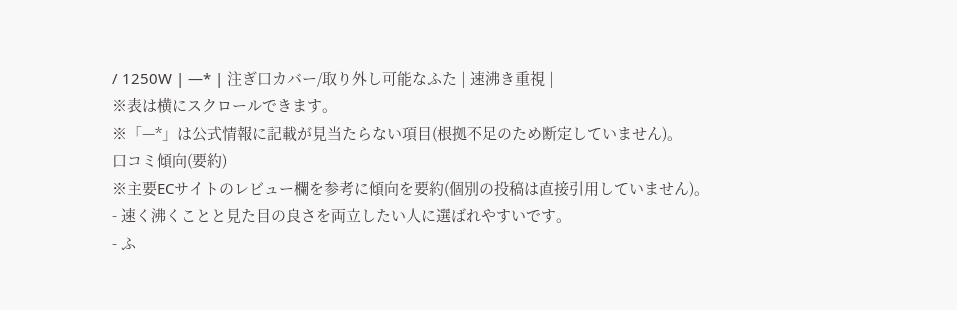/ 1250W | —* | 注ぎ口カバー/取り外し可能なふた | 速沸き重視 |
※表は横にスクロールできます。
※「—*」は公式情報に記載が見当たらない項目(根拠不足のため断定していません)。
口コミ傾向(要約)
※主要ECサイトのレビュー欄を参考に傾向を要約(個別の投稿は直接引用していません)。
- 速く沸くことと見た目の良さを両立したい人に選ばれやすいです。
- ふ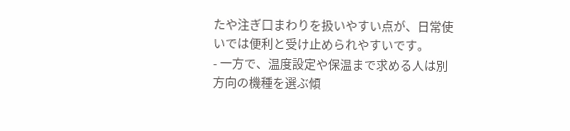たや注ぎ口まわりを扱いやすい点が、日常使いでは便利と受け止められやすいです。
- 一方で、温度設定や保温まで求める人は別方向の機種を選ぶ傾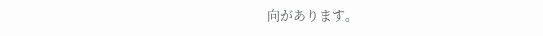向があります。